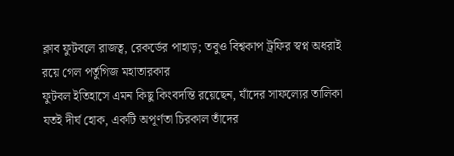ক্লাব ফুটবলে রাজত্ব, রেকর্ডের পাহাড়; তবুও বিশ্বকাপ ট্রফির স্বপ্ন অধরাই রয়ে গেল পর্তুগিজ মহাতারকার
ফুটবল ইতিহাসে এমন কিছু কিংবদন্তি রয়েছেন, যাঁদের সাফল্যের তালিকা যতই দীর্ঘ হোক, একটি অপূর্ণতা চিরকাল তাঁদের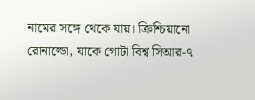নামের সঙ্গে থেকে যায়। ক্রিশ্চিয়ানো রোনাল্ডো, যাকে গোটা বিশ্ব সিআর-৭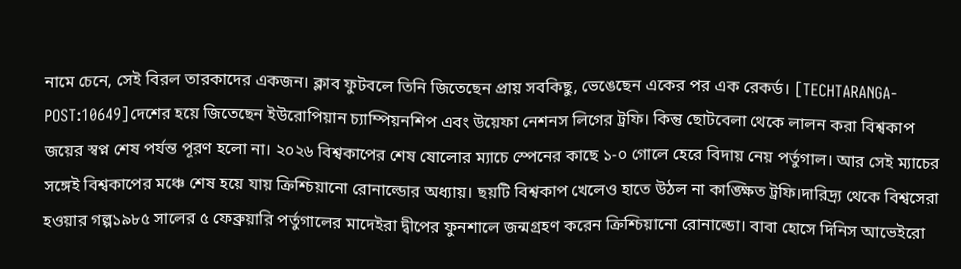নামে চেনে, সেই বিরল তারকাদের একজন। ক্লাব ফুটবলে তিনি জিতেছেন প্রায় সবকিছু, ভেঙেছেন একের পর এক রেকর্ড। [TECHTARANGA-POST:10649]দেশের হয়ে জিতেছেন ইউরোপিয়ান চ্যাম্পিয়নশিপ এবং উয়েফা নেশনস লিগের ট্রফি। কিন্তু ছোটবেলা থেকে লালন করা বিশ্বকাপ জয়ের স্বপ্ন শেষ পর্যন্ত পূরণ হলো না। ২০২৬ বিশ্বকাপের শেষ ষোলোর ম্যাচে স্পেনের কাছে ১-০ গোলে হেরে বিদায় নেয় পর্তুগাল। আর সেই ম্যাচের সঙ্গেই বিশ্বকাপের মঞ্চে শেষ হয়ে যায় ক্রিশ্চিয়ানো রোনাল্ডোর অধ্যায়। ছয়টি বিশ্বকাপ খেলেও হাতে উঠল না কাঙ্ক্ষিত ট্রফি।দারিদ্র্য থেকে বিশ্বসেরা হওয়ার গল্প১৯৮৫ সালের ৫ ফেব্রুয়ারি পর্তুগালের মাদেইরা দ্বীপের ফুনশালে জন্মগ্রহণ করেন ক্রিশ্চিয়ানো রোনাল্ডো। বাবা হোসে দিনিস আভেইরো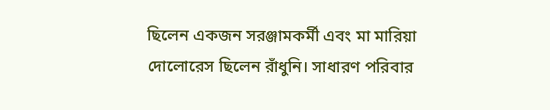ছিলেন একজন সরঞ্জামকর্মী এবং মা মারিয়া দোলোরেস ছিলেন রাঁধুনি। সাধারণ পরিবার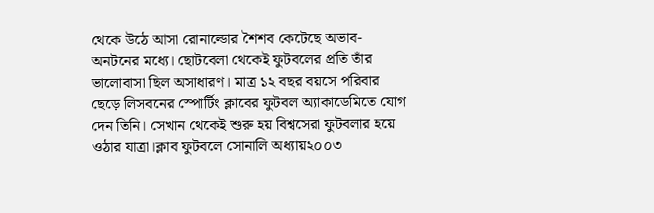থেকে উঠে আসা রোনাল্ডোর শৈশব কেটেছে অভাব-অনটনের মধ্যে। ছোটবেলা থেকেই ফুটবলের প্রতি তাঁর ভালোবাসা ছিল অসাধারণ। মাত্র ১২ বছর বয়সে পরিবার ছেড়ে লিসবনের স্পোর্টিং ক্লাবের ফুটবল অ্যাকাডেমিতে যোগ দেন তিনি। সেখান থেকেই শুরু হয় বিশ্বসেরা ফুটবলার হয়ে ওঠার যাত্রা।ক্লাব ফুটবলে সোনালি অধ্যায়২০০৩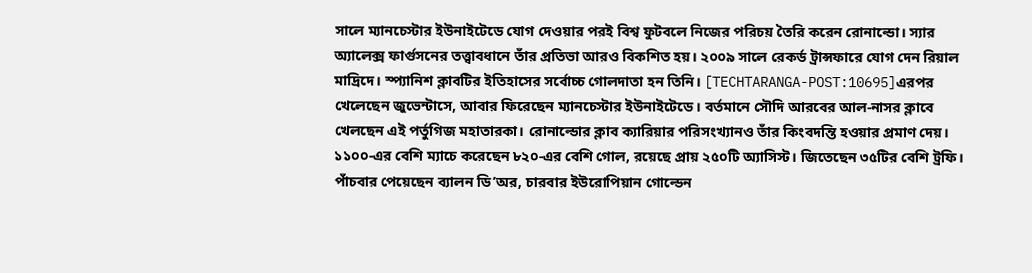সালে ম্যানচেস্টার ইউনাইটেডে যোগ দেওয়ার পরই বিশ্ব ফুটবলে নিজের পরিচয় তৈরি করেন রোনাল্ডো। স্যার অ্যালেক্স ফার্গুসনের তত্ত্বাবধানে তাঁর প্রতিভা আরও বিকশিত হয়। ২০০৯ সালে রেকর্ড ট্রান্সফারে যোগ দেন রিয়াল মাদ্রিদে। স্প্যানিশ ক্লাবটির ইতিহাসের সর্বোচ্চ গোলদাতা হন তিনি। [TECHTARANGA-POST:10695]এরপর খেলেছেন জুভেন্টাসে, আবার ফিরেছেন ম্যানচেস্টার ইউনাইটেডে। বর্তমানে সৌদি আরবের আল-নাসর ক্লাবে খেলছেন এই পর্তুগিজ মহাতারকা। রোনাল্ডোর ক্লাব ক্যারিয়ার পরিসংখ্যানও তাঁর কিংবদন্তি হওয়ার প্রমাণ দেয়। ১১০০-এর বেশি ম্যাচে করেছেন ৮২০-এর বেশি গোল, রয়েছে প্রায় ২৫০টি অ্যাসিস্ট। জিতেছেন ৩৫টির বেশি ট্রফি। পাঁচবার পেয়েছেন ব্যালন ডি’অর, চারবার ইউরোপিয়ান গোল্ডেন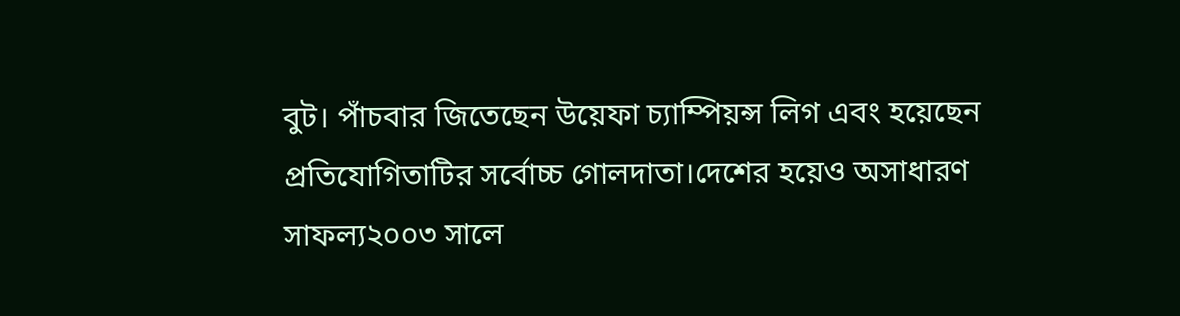বুট। পাঁচবার জিতেছেন উয়েফা চ্যাম্পিয়ন্স লিগ এবং হয়েছেন প্রতিযোগিতাটির সর্বোচ্চ গোলদাতা।দেশের হয়েও অসাধারণ সাফল্য২০০৩ সালে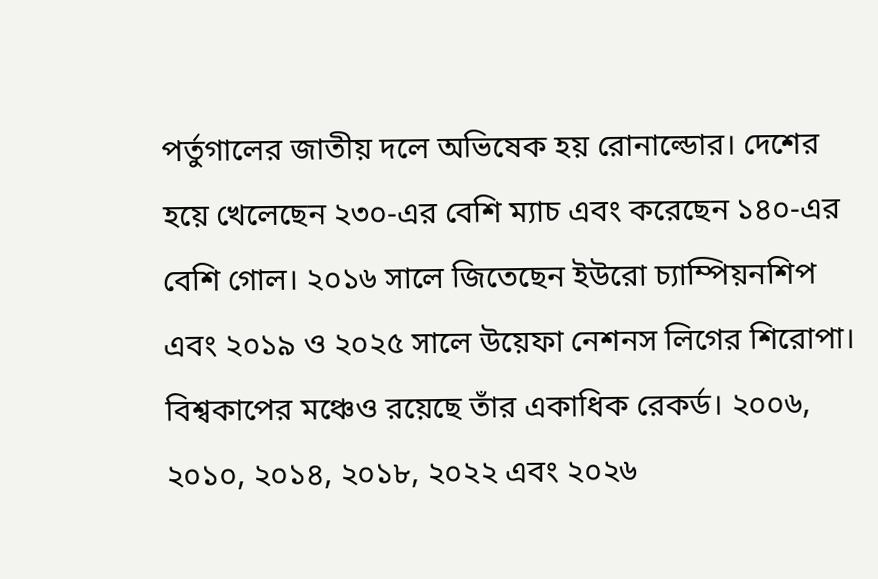পর্তুগালের জাতীয় দলে অভিষেক হয় রোনাল্ডোর। দেশের হয়ে খেলেছেন ২৩০-এর বেশি ম্যাচ এবং করেছেন ১৪০-এর বেশি গোল। ২০১৬ সালে জিতেছেন ইউরো চ্যাম্পিয়নশিপ এবং ২০১৯ ও ২০২৫ সালে উয়েফা নেশনস লিগের শিরোপা। বিশ্বকাপের মঞ্চেও রয়েছে তাঁর একাধিক রেকর্ড। ২০০৬, ২০১০, ২০১৪, ২০১৮, ২০২২ এবং ২০২৬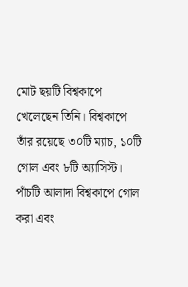মোট ছয়টি বিশ্বকাপে খেলেছেন তিনি। বিশ্বকাপে তাঁর রয়েছে ৩০টি ম্যাচ, ১০টি গোল এবং ৮টি অ্যাসিস্ট। পাঁচটি আলাদা বিশ্বকাপে গোল করা এবং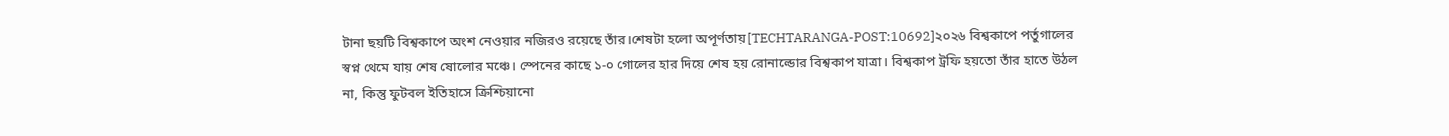টানা ছয়টি বিশ্বকাপে অংশ নেওয়ার নজিরও রয়েছে তাঁর।শেষটা হলো অপূর্ণতায়[TECHTARANGA-POST:10692]২০২৬ বিশ্বকাপে পর্তুগালের স্বপ্ন থেমে যায় শেষ ষোলোর মঞ্চে। স্পেনের কাছে ১-০ গোলের হার দিয়ে শেষ হয় রোনাল্ডোর বিশ্বকাপ যাত্রা। বিশ্বকাপ ট্রফি হয়তো তাঁর হাতে উঠল না, কিন্তু ফুটবল ইতিহাসে ক্রিশ্চিয়ানো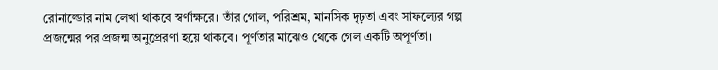রোনাল্ডোর নাম লেখা থাকবে স্বর্ণাক্ষরে। তাঁর গোল, পরিশ্রম, মানসিক দৃঢ়তা এবং সাফল্যের গল্প প্রজন্মের পর প্রজন্ম অনুপ্রেরণা হয়ে থাকবে। পূর্ণতার মাঝেও থেকে গেল একটি অপূর্ণতা।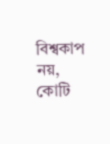বিশ্বকাপ নয়, কোটি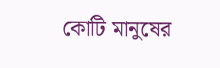কোটি মানুষের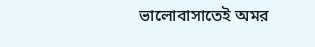ভালোবাসাতেই অমর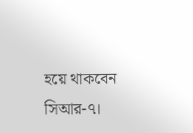হয়ে থাকবেন সিআর-৭।